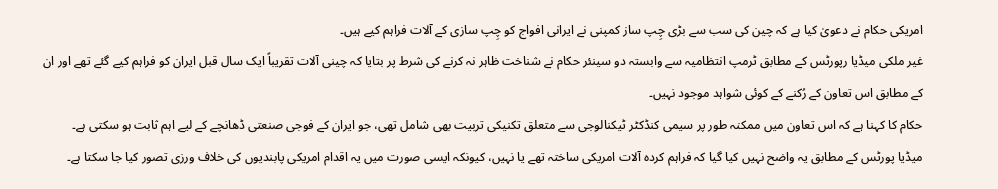امریکی حکام نے دعویٰ کیا ہے کہ چین کی سب سے بڑی چِپ ساز کمپنی نے ایرانی افواج کو چِپ سازی کے آلات فراہم کیے ہیں۔
غیر ملکی میڈیا رپورٹس کے مطابق ٹرمپ انتظامیہ سے وابستہ دو سینئر حکام نے شناخت ظاہر نہ کرنے کی شرط پر بتایا کہ چینی آلات تقریباً ایک سال قبل ایران کو فراہم کیے گئے تھے اور ان کے مطابق اس تعاون کے رُکنے کے کوئی شواہد موجود نہیں۔
حکام کا کہنا ہے کہ اس تعاون میں ممکنہ طور پر سیمی کنڈکٹر ٹیکنالوجی سے متعلق تکنیکی تربیت بھی شامل تھی، جو ایران کے فوجی صنعتی ڈھانچے کے لیے اہم ثابت ہو سکتی ہے۔
میڈیا پورٹس کے مطابق یہ واضح نہیں کیا گیا کہ فراہم کردہ آلات امریکی ساختہ تھے یا نہیں، کیونکہ ایسی صورت میں یہ اقدام امریکی پابندیوں کی خلاف ورزی تصور کیا جا سکتا ہے۔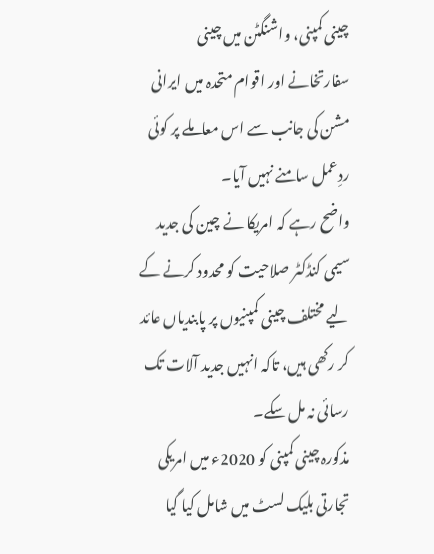چینی کمپنی، واشنگٹن میں چینی سفارتخانے اور اقوام متحدہ میں ایرانی مشن کی جانب سے اس معاملے پر کوئی ردِعمل سامنے نہیں آیا۔
واضح رہے کہ امریکا نے چین کی جدید سیمی کنڈکٹر صلاحیت کو محدود کرنے کے لیے مختلف چینی کمپنیوں پر پابندیاں عائد کر رکھی ہیں، تاکہ انہیں جدید آلات تک رسائی نہ مل سکے۔
مذکورہ چینی کمپنی کو 2020ء میں امریکی تجارتی بلیک لسٹ میں شامل کیا گیا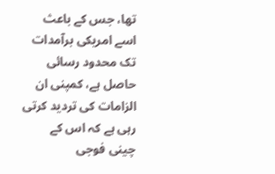تھا، جس کے باعث اسے امریکی برآمدات تک محدود رسائی حاصل ہے، کمپنی ان الزامات کی تردید کرتی رہی ہے کہ اس کے چینی فوجی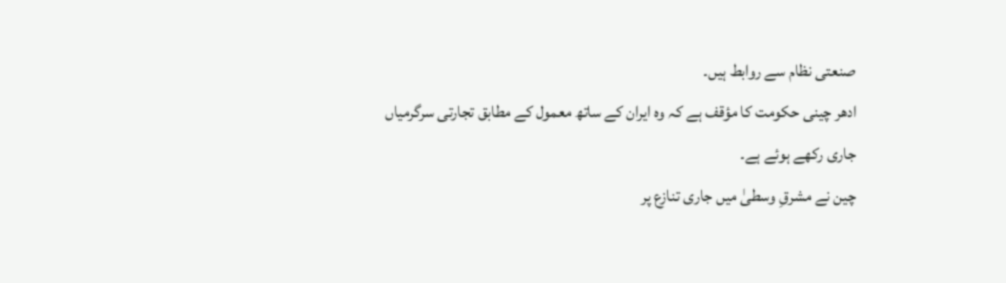صنعتی نظام سے روابط ہیں۔
ادھر چینی حکومت کا مؤقف ہے کہ وہ ایران کے ساتھ معمول کے مطابق تجارتی سرگرمیاں جاری رکھے ہوئے ہے۔
چین نے مشرقِ وسطیٰ میں جاری تنازع پر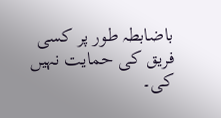باضابطہ طور پر کسی فریق کی حمایت نہیں کی۔